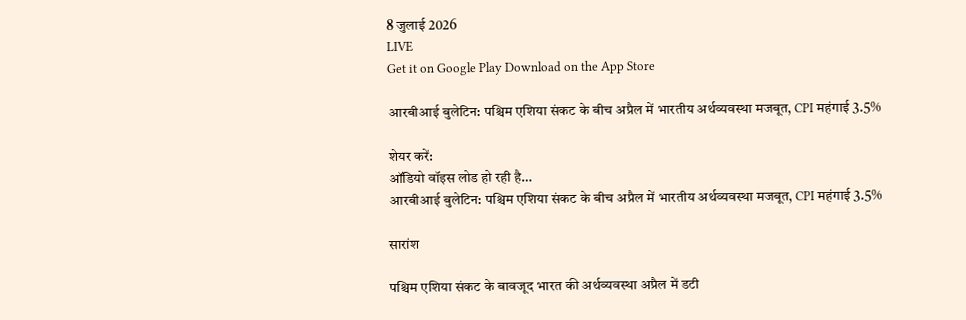8 जुलाई 2026
LIVE
Get it on Google Play Download on the App Store

आरबीआई बुलेटिन: पश्चिम एशिया संकट के बीच अप्रैल में भारतीय अर्थव्यवस्था मजबूत, CPI महंगाई 3.5%

शेयर करें:
ऑडियो वॉइस लोड हो रही है…
आरबीआई बुलेटिन: पश्चिम एशिया संकट के बीच अप्रैल में भारतीय अर्थव्यवस्था मजबूत, CPI महंगाई 3.5%

सारांश

पश्चिम एशिया संकट के बावजूद भारत की अर्थव्यवस्था अप्रैल में डटी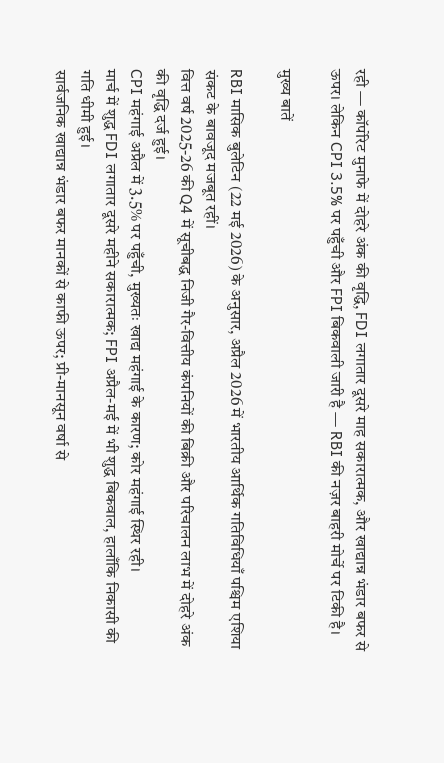रही — कॉर्पोरेट मुनाफे में दोहरे अंक की वृद्धि, FDI लगातार दूसरे माह सकारात्मक, और खाद्यान्न भंडार बफर से ऊपर। लेकिन CPI 3.5% पर पहुँची और FPI बिकवाली जारी है — RBI की नज़र बाहरी मोर्चे पर टिकी है।

मुख्य बातें

RBI मासिक बुलेटिन (22 मई 2026) के अनुसार, अप्रैल 2026 में भारतीय आर्थिक गतिविधियाँ पश्चिम एशिया संकट के बावजूद मजबूत रहीं।
वित्त वर्ष 2025-26 की Q4 में सूचीबद्ध निजी गैर-वित्तीय कंपनियों की बिक्री और परिचालन लाभ में दोहरे अंक की वृद्धि दर्ज हुई।
CPI महंगाई अप्रैल में 3.5% पर पहुँची, मुख्यतः खाद्य महंगाई के कारण; कोर महंगाई स्थिर रही।
मार्च में शुद्ध FDI लगातार दूसरे महीने सकारात्मक; FPI अप्रैल-मई में भी शुद्ध बिकवाल, हालाँकि निकासी की गति धीमी हुई।
सार्वजनिक खाद्यान्न भंडार बफर मानकों से काफी ऊपर; प्री-मानसून वर्षा से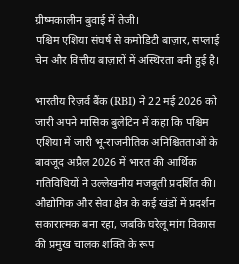ग्रीष्मकालीन बुवाई में तेजी।
पश्चिम एशिया संघर्ष से कमोडिटी बाज़ार, सप्लाई चेन और वित्तीय बाज़ारों में अस्थिरता बनी हुई है।

भारतीय रिज़र्व बैंक (RBI) ने 22 मई 2026 को जारी अपने मासिक बुलेटिन में कहा कि पश्चिम एशिया में जारी भू-राजनीतिक अनिश्चितताओं के बावजूद अप्रैल 2026 में भारत की आर्थिक गतिविधियों ने उल्लेखनीय मजबूती प्रदर्शित की। औद्योगिक और सेवा क्षेत्र के कई खंडों में प्रदर्शन सकारात्मक बना रहा, जबकि घरेलू मांग विकास की प्रमुख चालक शक्ति के रूप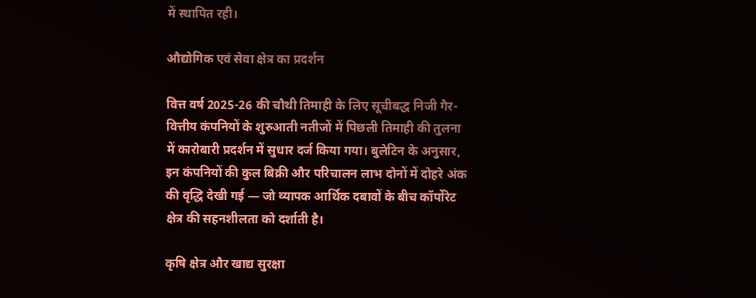में स्थापित रही।

औद्योगिक एवं सेवा क्षेत्र का प्रदर्शन

वित्त वर्ष 2025-26 की चौथी तिमाही के लिए सूचीबद्ध निजी गैर-वित्तीय कंपनियों के शुरुआती नतीजों में पिछली तिमाही की तुलना में कारोबारी प्रदर्शन में सुधार दर्ज किया गया। बुलेटिन के अनुसार, इन कंपनियों की कुल बिक्री और परिचालन लाभ दोनों में दोहरे अंक की वृद्धि देखी गई — जो व्यापक आर्थिक दबावों के बीच कॉर्पोरेट क्षेत्र की सहनशीलता को दर्शाती है।

कृषि क्षेत्र और खाद्य सुरक्षा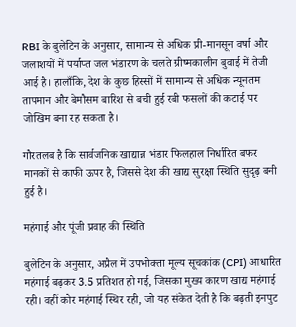RBI के बुलेटिन के अनुसार, सामान्य से अधिक प्री-मानसून वर्षा और जलाशयों में पर्याप्त जल भंडारण के चलते ग्रीष्मकालीन बुवाई में तेजी आई है। हालाँकि, देश के कुछ हिस्सों में सामान्य से अधिक न्यूनतम तापमान और बेमौसम बारिश से बची हुई रबी फसलों की कटाई पर जोखिम बना रह सकता है।

गौरतलब है कि सार्वजनिक खाद्यान्न भंडार फिलहाल निर्धारित बफर मानकों से काफी ऊपर है, जिससे देश की खाद्य सुरक्षा स्थिति सुदृढ़ बनी हुई है।

महंगाई और पूंजी प्रवाह की स्थिति

बुलेटिन के अनुसार, अप्रैल में उपभोक्ता मूल्य सूचकांक (CPI) आधारित महंगाई बढ़कर 3.5 प्रतिशत हो गई, जिसका मुख्य कारण खाद्य महंगाई रही। वहीं कोर महंगाई स्थिर रही, जो यह संकेत देती है कि बढ़ती इनपुट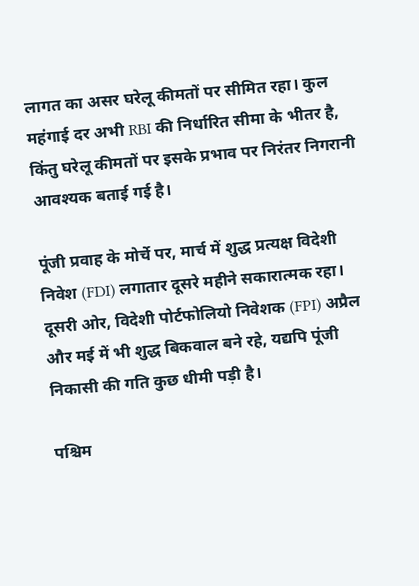लागत का असर घरेलू कीमतों पर सीमित रहा। कुल महंगाई दर अभी RBI की निर्धारित सीमा के भीतर है, किंतु घरेलू कीमतों पर इसके प्रभाव पर निरंतर निगरानी आवश्यक बताई गई है।

पूंजी प्रवाह के मोर्चे पर, मार्च में शुद्ध प्रत्यक्ष विदेशी निवेश (FDI) लगातार दूसरे महीने सकारात्मक रहा। दूसरी ओर, विदेशी पोर्टफोलियो निवेशक (FPI) अप्रैल और मई में भी शुद्ध बिकवाल बने रहे, यद्यपि पूंजी निकासी की गति कुछ धीमी पड़ी है।

पश्चिम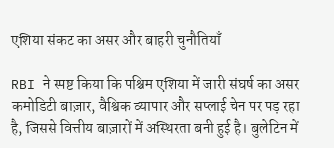एशिया संकट का असर और बाहरी चुनौतियाँ

RBI ने स्पष्ट किया कि पश्चिम एशिया में जारी संघर्ष का असर कमोडिटी बाज़ार, वैश्विक व्यापार और सप्लाई चेन पर पड़ रहा है, जिससे वित्तीय बाज़ारों में अस्थिरता बनी हुई है। बुलेटिन में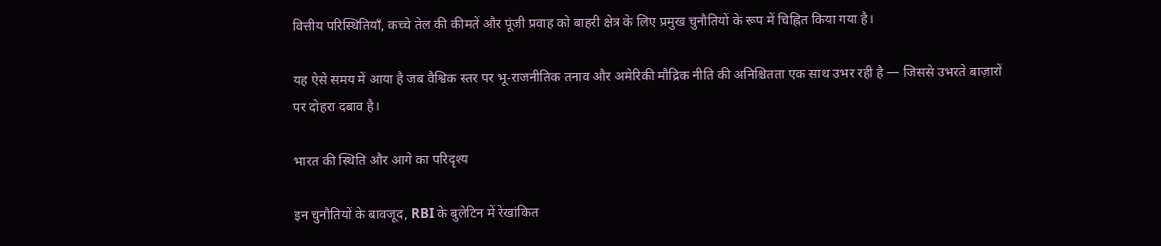वित्तीय परिस्थितियाँ, कच्चे तेल की कीमतें और पूंजी प्रवाह को बाहरी क्षेत्र के लिए प्रमुख चुनौतियों के रूप में चिह्नित किया गया है।

यह ऐसे समय में आया है जब वैश्विक स्तर पर भू-राजनीतिक तनाव और अमेरिकी मौद्रिक नीति की अनिश्चितता एक साथ उभर रही है — जिससे उभरते बाज़ारों पर दोहरा दबाव है।

भारत की स्थिति और आगे का परिदृश्य

इन चुनौतियों के बावजूद, RBI के बुलेटिन में रेखांकित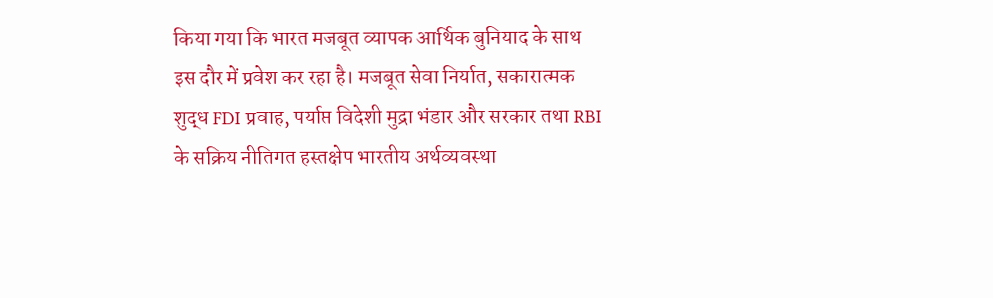किया गया कि भारत मजबूत व्यापक आर्थिक बुनियाद के साथ इस दौर में प्रवेश कर रहा है। मजबूत सेवा निर्यात, सकारात्मक शुद्ध FDI प्रवाह, पर्याप्त विदेशी मुद्रा भंडार और सरकार तथा RBI के सक्रिय नीतिगत हस्तक्षेप भारतीय अर्थव्यवस्था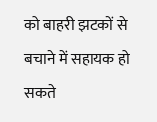को बाहरी झटकों से बचाने में सहायक हो सकते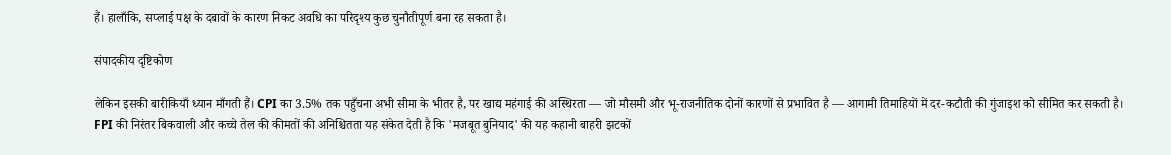हैं। हालाँकि, सप्लाई पक्ष के दबावों के कारण निकट अवधि का परिदृश्य कुछ चुनौतीपूर्ण बना रह सकता है।

संपादकीय दृष्टिकोण

लेकिन इसकी बारीकियाँ ध्यान माँगती हैं। CPI का 3.5% तक पहुँचना अभी सीमा के भीतर है, पर खाद्य महंगाई की अस्थिरता — जो मौसमी और भू-राजनीतिक दोनों कारणों से प्रभावित है — आगामी तिमाहियों में दर-कटौती की गुंजाइश को सीमित कर सकती है। FPI की निरंतर बिकवाली और कच्चे तेल की कीमतों की अनिश्चितता यह संकेत देती है कि 'मजबूत बुनियाद' की यह कहानी बाहरी झटकों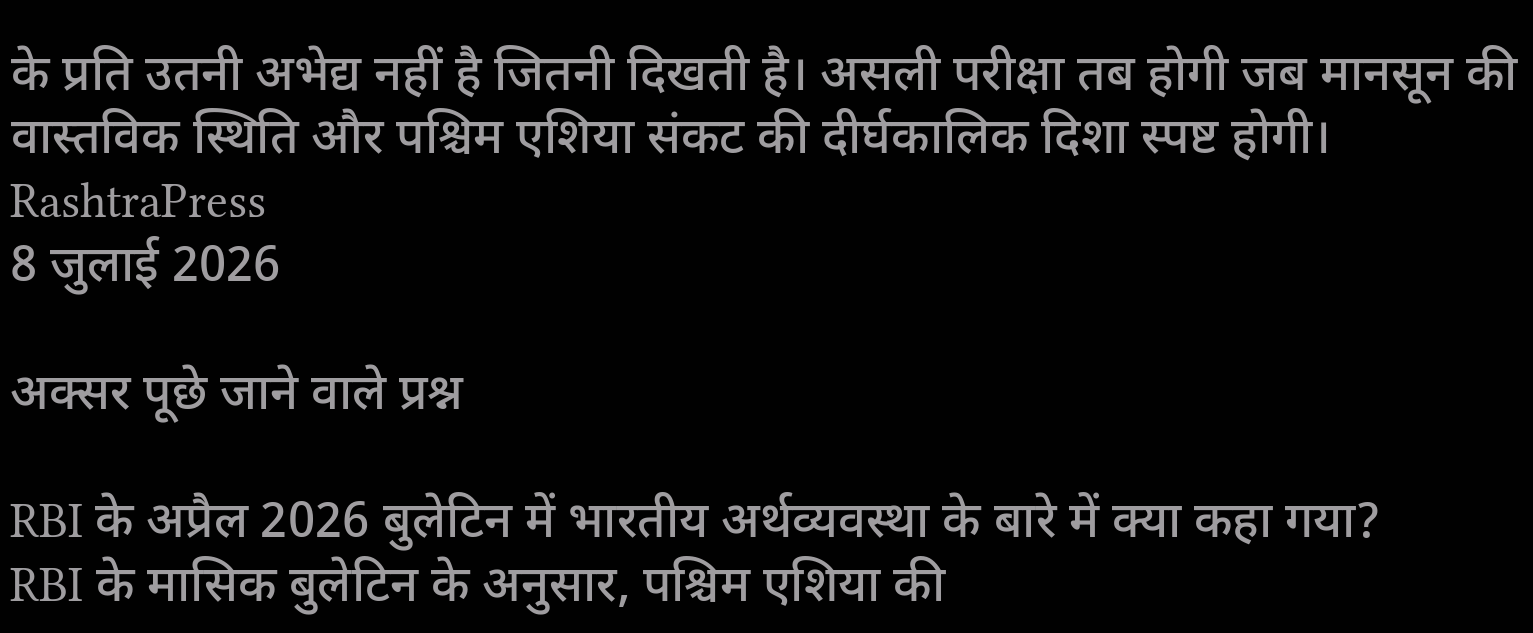के प्रति उतनी अभेद्य नहीं है जितनी दिखती है। असली परीक्षा तब होगी जब मानसून की वास्तविक स्थिति और पश्चिम एशिया संकट की दीर्घकालिक दिशा स्पष्ट होगी।
RashtraPress
8 जुलाई 2026

अक्सर पूछे जाने वाले प्रश्न

RBI के अप्रैल 2026 बुलेटिन में भारतीय अर्थव्यवस्था के बारे में क्या कहा गया?
RBI के मासिक बुलेटिन के अनुसार, पश्चिम एशिया की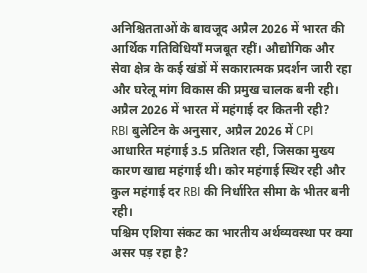अनिश्चितताओं के बावजूद अप्रैल 2026 में भारत की आर्थिक गतिविधियाँ मजबूत रहीं। औद्योगिक और सेवा क्षेत्र के कई खंडों में सकारात्मक प्रदर्शन जारी रहा और घरेलू मांग विकास की प्रमुख चालक बनी रही।
अप्रैल 2026 में भारत में महंगाई दर कितनी रही?
RBI बुलेटिन के अनुसार, अप्रैल 2026 में CPI आधारित महंगाई 3.5 प्रतिशत रही, जिसका मुख्य कारण खाद्य महंगाई थी। कोर महंगाई स्थिर रही और कुल महंगाई दर RBI की निर्धारित सीमा के भीतर बनी रही।
पश्चिम एशिया संकट का भारतीय अर्थव्यवस्था पर क्या असर पड़ रहा है?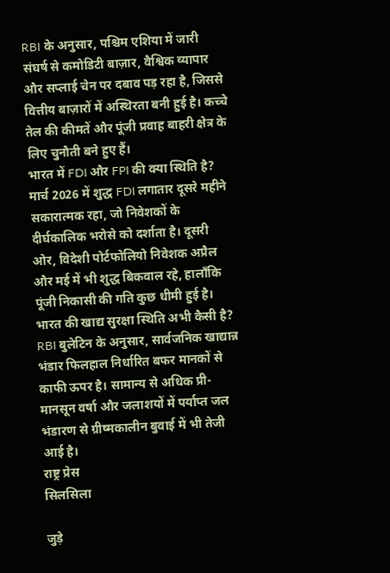RBI के अनुसार, पश्चिम एशिया में जारी संघर्ष से कमोडिटी बाज़ार, वैश्विक व्यापार और सप्लाई चेन पर दबाव पड़ रहा है, जिससे वित्तीय बाज़ारों में अस्थिरता बनी हुई है। कच्चे तेल की कीमतें और पूंजी प्रवाह बाहरी क्षेत्र के लिए चुनौती बने हुए हैं।
भारत में FDI और FPI की क्या स्थिति है?
मार्च 2026 में शुद्ध FDI लगातार दूसरे महीने सकारात्मक रहा, जो निवेशकों के दीर्घकालिक भरोसे को दर्शाता है। दूसरी ओर, विदेशी पोर्टफोलियो निवेशक अप्रैल और मई में भी शुद्ध बिकवाल रहे, हालाँकि पूंजी निकासी की गति कुछ धीमी हुई है।
भारत की खाद्य सुरक्षा स्थिति अभी कैसी है?
RBI बुलेटिन के अनुसार, सार्वजनिक खाद्यान्न भंडार फिलहाल निर्धारित बफर मानकों से काफी ऊपर है। सामान्य से अधिक प्री-मानसून वर्षा और जलाशयों में पर्याप्त जल भंडारण से ग्रीष्मकालीन बुवाई में भी तेजी आई है।
राष्ट्र प्रेस
सिलसिला

जुड़े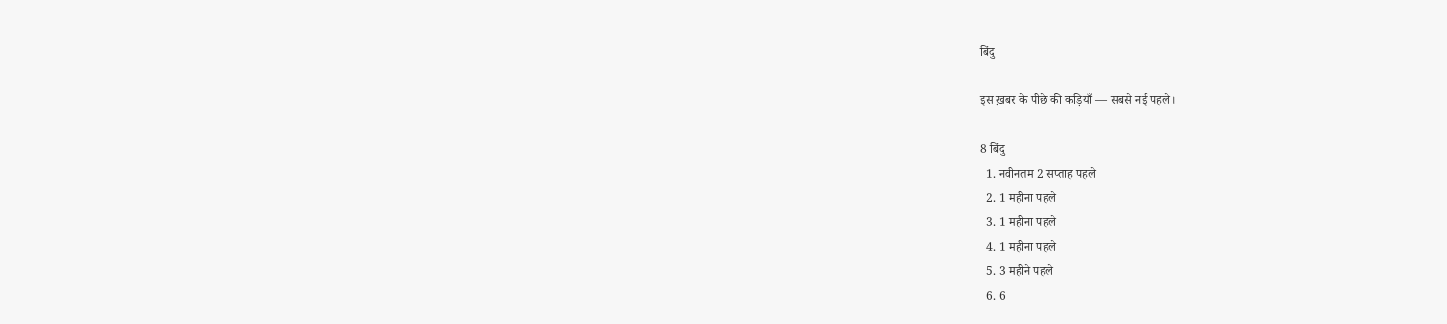बिंदु

इस ख़बर के पीछे की कड़ियाँ — सबसे नई पहले।

8 बिंदु
  1. नवीनतम 2 सप्ताह पहले
  2. 1 महीना पहले
  3. 1 महीना पहले
  4. 1 महीना पहले
  5. 3 महीने पहले
  6. 6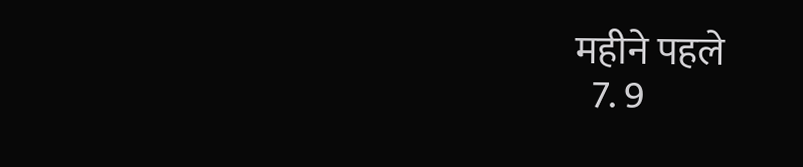महीने पहले
  7. 9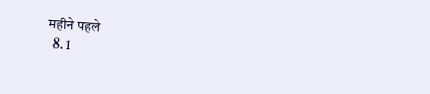महीने पहले
  8. 1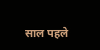साल पहले